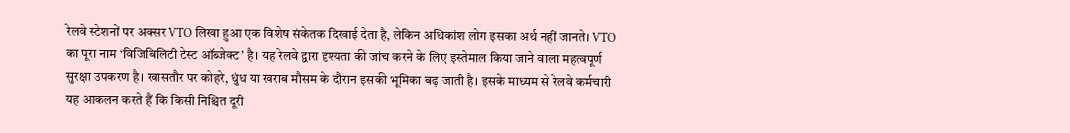रेलवे स्टेशनों पर अक्सर VTO लिखा हुआ एक विशेष संकेतक दिखाई देता है, लेकिन अधिकांश लोग इसका अर्थ नहीं जानते। VTO का पूरा नाम ‘विजिबिलिटी टेस्ट ऑब्जेक्ट’ है। यह रेलवे द्वारा दृश्यता की जांच करने के लिए इस्तेमाल किया जाने वाला महत्वपूर्ण सुरक्षा उपकरण है। खासतौर पर कोहरे, धुंध या खराब मौसम के दौरान इसकी भूमिका बढ़ जाती है। इसके माध्यम से रेलवे कर्मचारी यह आकलन करते हैं कि किसी निश्चित दूरी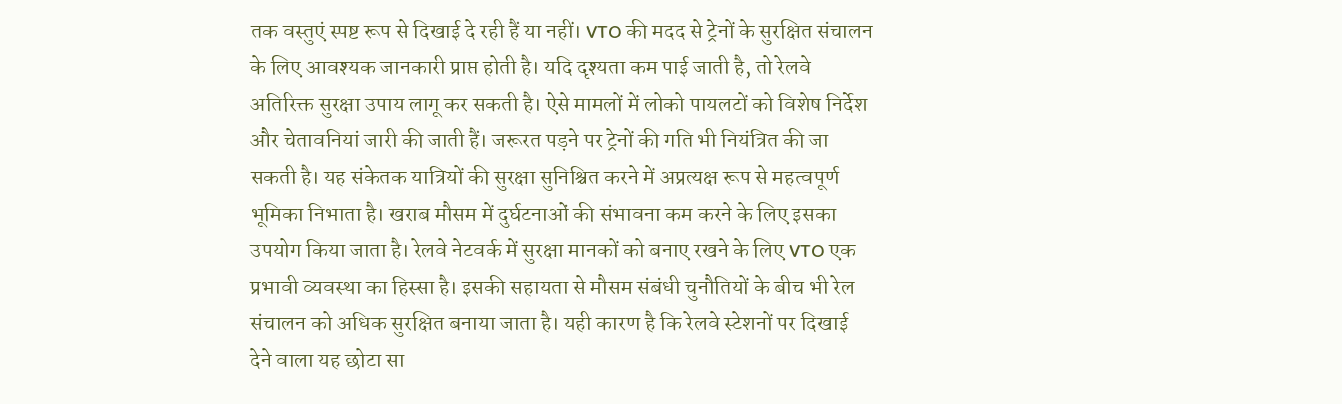तक वस्तुएं स्पष्ट रूप से दिखाई दे रही हैं या नहीं। VTO की मदद से ट्रेनों के सुरक्षित संचालन के लिए आवश्यक जानकारी प्राप्त होती है। यदि दृश्यता कम पाई जाती है, तो रेलवे अतिरिक्त सुरक्षा उपाय लागू कर सकती है। ऐसे मामलों में लोको पायलटों को विशेष निर्देश और चेतावनियां जारी की जाती हैं। जरूरत पड़ने पर ट्रेनों की गति भी नियंत्रित की जा सकती है। यह संकेतक यात्रियों की सुरक्षा सुनिश्चित करने में अप्रत्यक्ष रूप से महत्वपूर्ण भूमिका निभाता है। खराब मौसम में दुर्घटनाओं की संभावना कम करने के लिए इसका उपयोग किया जाता है। रेलवे नेटवर्क में सुरक्षा मानकों को बनाए रखने के लिए VTO एक प्रभावी व्यवस्था का हिस्सा है। इसकी सहायता से मौसम संबंधी चुनौतियों के बीच भी रेल संचालन को अधिक सुरक्षित बनाया जाता है। यही कारण है कि रेलवे स्टेशनों पर दिखाई देने वाला यह छोटा सा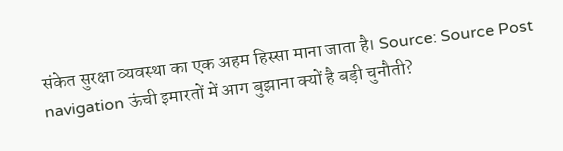संकेत सुरक्षा व्यवस्था का एक अहम हिस्सा माना जाता है। Source: Source Post navigation ऊंची इमारतों में आग बुझाना क्यों है बड़ी चुनौती?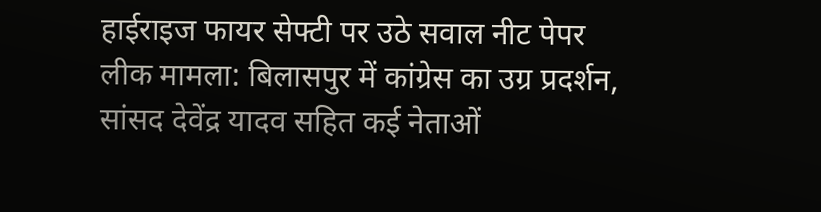हाईराइज फायर सेफ्टी पर उठे सवाल नीट पेपर लीक मामला: बिलासपुर में कांग्रेस का उग्र प्रदर्शन, सांसद देवेंद्र यादव सहित कई नेताओं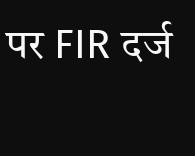पर FIR दर्ज